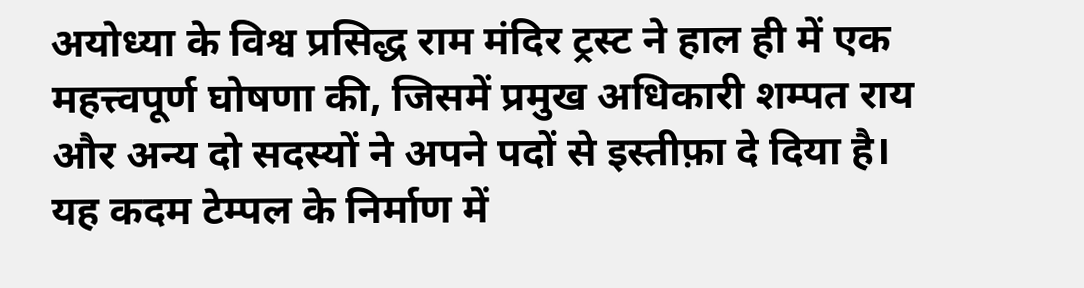अयोध्या के विश्व प्रसिद्ध राम मंदिर ट्रस्ट ने हाल ही में एक महत्त्वपूर्ण घोषणा की, जिसमें प्रमुख अधिकारी शम्पत राय और अन्य दो सदस्यों ने अपने पदों से इस्तीफ़ा दे दिया है। यह कदम टेम्पल के निर्माण में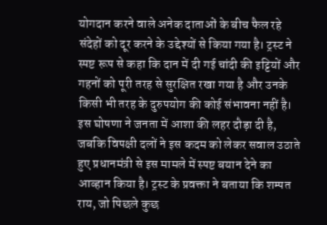योगदान करने वाले अनेक दाताओं के बीच फैल रहे संदेहों को दूर करने के उद्देश्यों से किया गया है। ट्रस्ट ने स्पष्ट रूप से कहा कि दान में दी गई चांदी की इट्टियों और गहनों को पूरी तरह से सुरक्षित रखा गया है और उनके किसी भी तरह के दुरुपयोग की कोई संभावना नहीं है। इस घोषणा ने जनता में आशा की लहर दौड़ा दी है, जबकि विपक्षी दलों ने इस कदम को लेकर सवाल उठाते हुए प्रधानमंत्री से इस मामले में स्पष्ट बयान देने का आव्हान किया है। ट्रस्ट के प्रवक्ता ने बताया कि शम्पत राय, जो पिछले कुछ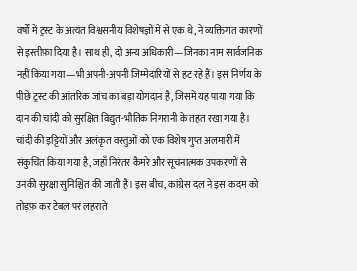वर्षों में ट्रस्ट के अत्यंत विश्वसनीय विशेषज्ञों में से एक थे, ने व्यक्तिगत कारणों से इस्तीफ़ा दिया है। साथ ही, दो अन्य अधिकारी—जिनका नाम सार्वजनिक नहीं किया गया—भी अपनी-अपनी जिम्मेदारियों से हट रहे हैं। इस निर्णय के पीछे ट्रस्ट की आंतरिक जांच का बड़ा योगदान है, जिसमें यह पाया गया कि दान की चांदी को सुरक्षित विद्युत-भौतिक निगरानी के तहत रखा गया है। चांदी की इट्टियों और अलंकृत वस्तुओं को एक विशेष गुप्त अलमारी में संकुचित किया गया है, जहाँ निरंतर कैमरे और सूचनात्मक उपकरणों से उनकी सुरक्षा सुनिश्चित की जाती है। इस बीच, कांग्रेस दल ने इस कदम को तोड़फ़ कर टेबल पर लहराते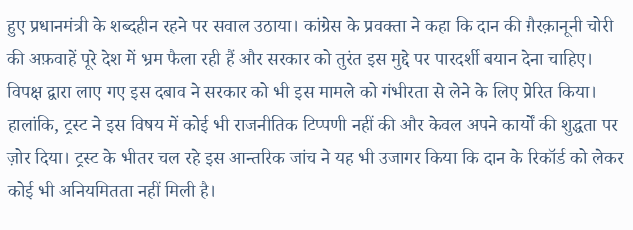हुए प्रधानमंत्री के शब्दहीन रहने पर सवाल उठाया। कांग्रेस के प्रवक्ता ने कहा कि दान की ग़ैरक़ानूनी चोरी की अफ़वाहें पूरे देश में भ्रम फैला रही हैं और सरकार को तुरंत इस मुद्दे पर पारदर्शी बयान देना चाहिए। विपक्ष द्वारा लाए गए इस दबाव ने सरकार को भी इस मामले को गंभीरता से लेने के लिए प्रेरित किया। हालांकि, ट्रस्ट ने इस विषय में कोई भी राजनीतिक टिप्पणी नहीं की और केवल अपने कार्यों की शुद्धता पर ज़ोर दिया। ट्रस्ट के भीतर चल रहे इस आन्तरिक जांच ने यह भी उजागर किया कि दान के रिकॉर्ड को लेकर कोई भी अनियमितता नहीं मिली है।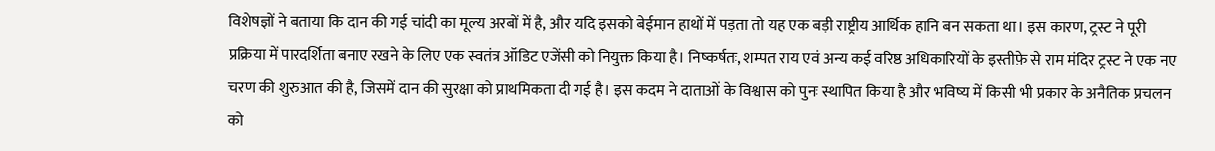विशेषज्ञों ने बताया कि दान की गई चांदी का मूल्य अरबों में है, और यदि इसको बेईमान हाथों में पड़ता तो यह एक बड़ी राष्ट्रीय आर्थिक हानि बन सकता था। इस कारण, ट्रस्ट ने पूरी प्रक्रिया में पारदर्शिता बनाए रखने के लिए एक स्वतंत्र ऑडिट एजेंसी को नियुक्त किया है। निष्कर्षतः, शम्पत राय एवं अन्य कई वरिष्ठ अधिकारियों के इस्तीफ़े से राम मंदिर ट्रस्ट ने एक नए चरण की शुरुआत की है, जिसमें दान की सुरक्षा को प्राथमिकता दी गई है। इस कदम ने दाताओं के विश्वास को पुनः स्थापित किया है और भविष्य में किसी भी प्रकार के अनैतिक प्रचलन को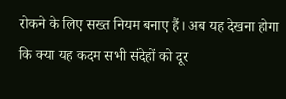रोकने के लिए सख्त नियम बनाए हैं। अब यह देखना होगा कि क्या यह कदम सभी संदेहों को दूर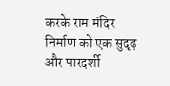करके राम मंदिर निर्माण को एक सुदृढ़ और पारदर्शी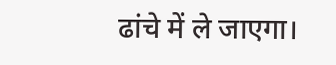ढांचे में ले जाएगा।